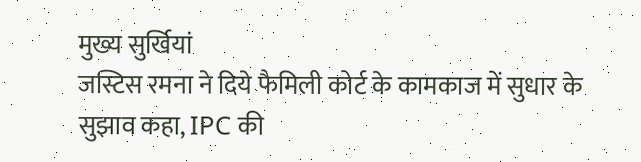मुख्य सुर्खियां
जस्टिस रमना ने दिये फैमिली कोर्ट के कामकाज में सुधार के सुझाव कहा, IPC की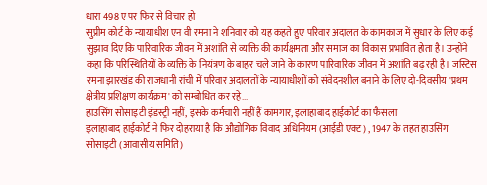धारा 498 ए पर फिर से विचार हो
सुप्रीम कोर्ट के न्यायाधीश एन वी रमना ने शनिवार को यह कहते हुए परिवार अदालत के कामकाज में सुधार के लिए कई सुझाव दिए कि पारिवारिक जीवन में अशांति से व्यक्ति की कार्यक्षमता और समाज का विकास प्रभावित होता है। उन्होंने कहा कि परिस्थितियों के व्यक्ति के नियंत्रण के बाहर चले जाने के कारण पारिवारिक जीवन में अशांति बढ़ रही है। जस्टिस रमना झारखंड की राजधानी रांची में परिवार अदालतों के न्यायाधीशों को संवेदनशील बनाने के लिए दो-दिवसीय 'प्रथम क्षेत्रीय प्रशिक्षण कार्यक्रम' को सम्बोधित कर रहे...
हाउसिंग सोसाइटी इंडस्ट्री नहीं, इसके कर्मचारी नहीं हैं कामगार, इलाहाबाद हाईकोर्ट का फैसला
इलाहाबाद हाईकोर्ट ने फिर दोहराया है कि औद्योगिक विवाद अधिनियम (आईडी एक्ट) , 1947 के तहत हाउसिंग सोसाइटी (आवासीय समिति)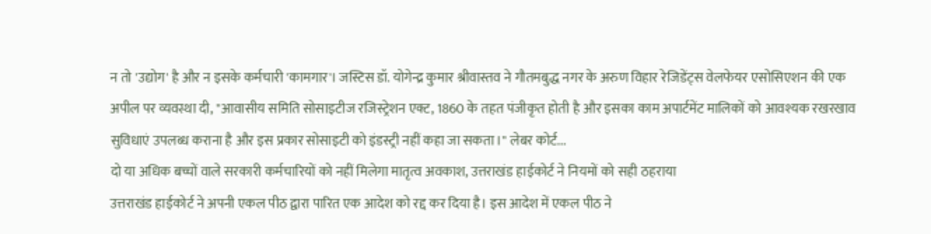न तो 'उद्योग' है और न इसके कर्मचारी 'कामगार'। जस्टिस डॉ. योगेन्द्र कुमार श्रीवास्तव ने गौतमबुद्ध नगर के अरुण विहार रेजिडेंट्स वेलफेयर एसोसिएशन की एक अपील पर व्यवस्था दी, "आवासीय समिति सोसाइटीज रजिस्ट्रेशन एक्ट, 1860 के तहत पंजीकृत होती है और इसका काम अपार्टमेंट मालिकों को आवश्यक रखरखाव सुविधाएं उपलब्ध कराना है और इस प्रकार सोसाइटी को इंडस्ट्री नहीं कहा जा सकता।" लेबर कोर्ट...
दो या अधिक बच्चों वाले सरकारी कर्मचारियों को नहीं मिलेगा मातृत्व अवकाश, उत्तराखंड हाईकोर्ट ने नियमों को सही ठहराया
उत्तराखंड हाईकोर्ट ने अपनी एकल पीठ द्वारा पारित एक आदेश को रद्द कर दिया है। इस आदेश में एकल पीठ ने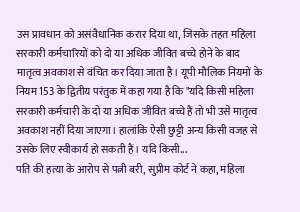उस प्रावधान को असंवैधानिक करार दिया था, जिसके तहत महिला सरकारी कर्मचारियों को दो या अधिक जीवित बच्चे होने के बाद मातृत्व अवकाश से वंचित कर दिया जाता है। यूपी मौलिक नियमों के नियम 153 के द्वितीय परंतुक में कहा गया है कि "यदि किसी महिला सरकारी कर्मचारी के दो या अधिक जीवित बच्चे हैं तो भी उसे मातृत्व अवकाश नहीं दिया जाएगा। हालांकि ऐसी छुट्टी अन्य किसी वजह से उसके लिए स्वीकार्य हो सकती हैं। यदि किसी...
पति की हत्या के आरोप से पत्नी बरी, सुप्रीम कोर्ट ने कहा, महिला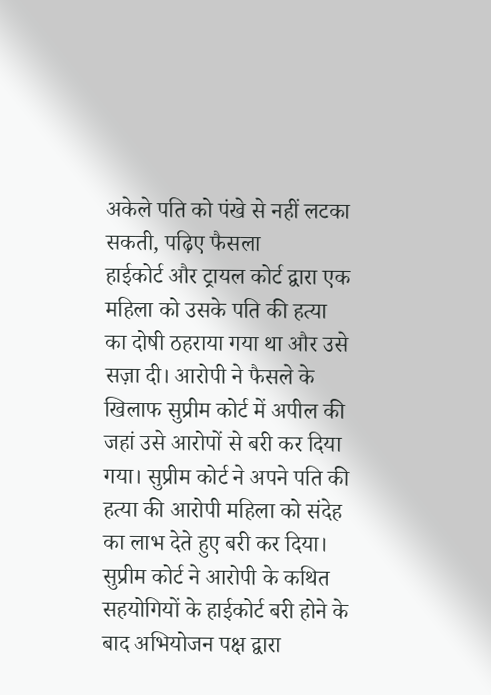अकेले पति को पंखे से नहीं लटका सकती, पढ़िए फैसला
हाईकोर्ट और ट्रायल कोर्ट द्वारा एक महिला को उसके पति की हत्या का दोषी ठहराया गया था और उसे सज़ा दी। आरोपी ने फैसले के खिलाफ सुप्रीम कोर्ट में अपील की जहां उसे आरोपों से बरी कर दिया गया। सुप्रीम कोर्ट ने अपने पति की हत्या की आरोपी महिला को संदेह का लाभ देते हुए बरी कर दिया। सुप्रीम कोर्ट ने आरोपी के कथित सहयोगियों के हाईकोर्ट बरी होने के बाद अभियोजन पक्ष द्वारा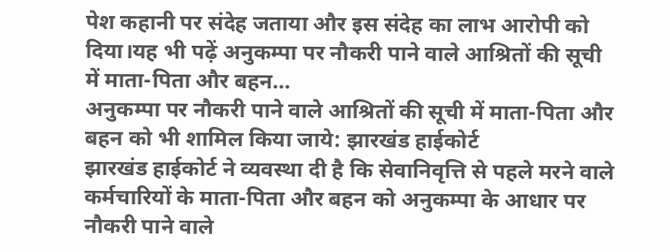पेश कहानी पर संदेह जताया और इस संदेह का लाभ आरोपी को दिया।यह भी पढ़ें अनुकम्पा पर नौकरी पाने वाले आश्रितों की सूची में माता-पिता और बहन...
अनुकम्पा पर नौकरी पाने वाले आश्रितों की सूची में माता-पिता और बहन को भी शामिल किया जाये: झारखंड हाईकोर्ट
झारखंड हाईकोर्ट ने व्यवस्था दी है कि सेवानिवृत्ति से पहले मरने वाले कर्मचारियों के माता-पिता और बहन को अनुकम्पा के आधार पर नौकरी पाने वाले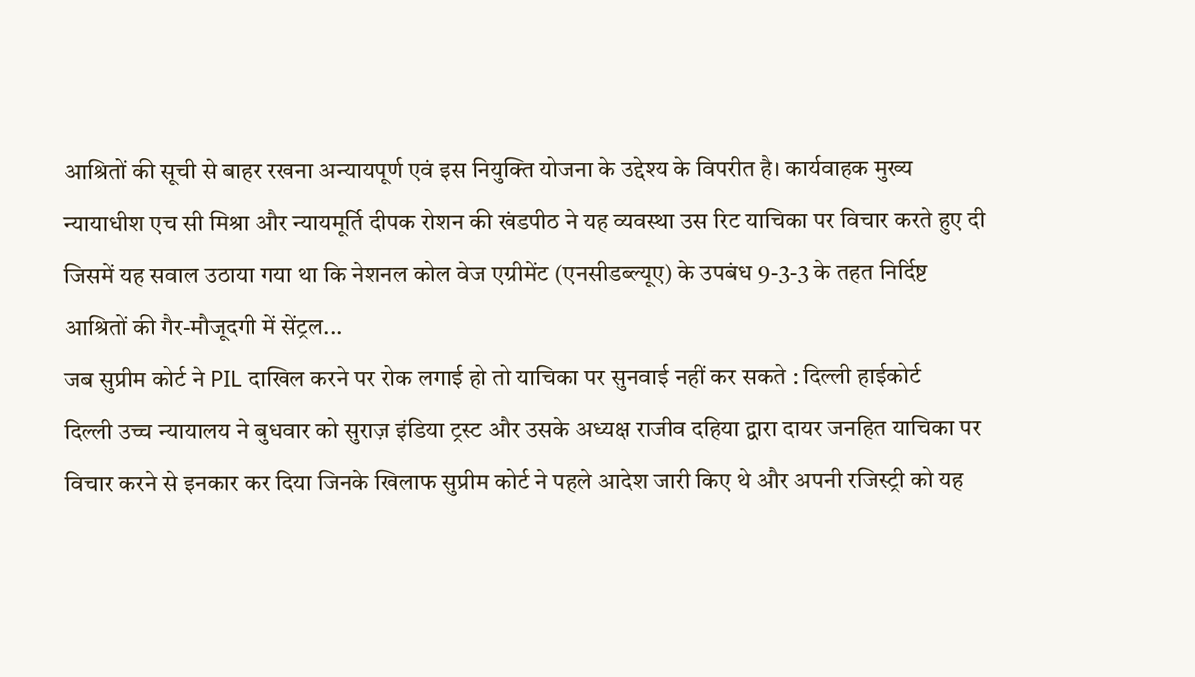आश्रितों की सूची से बाहर रखना अन्यायपूर्ण एवं इस नियुक्ति योजना के उद्देश्य के विपरीत है। कार्यवाहक मुख्य न्यायाधीश एच सी मिश्रा और न्यायमूर्ति दीपक रोशन की खंडपीठ ने यह व्यवस्था उस रिट याचिका पर विचार करते हुए दी जिसमें यह सवाल उठाया गया था कि नेशनल कोल वेज एग्रीमेंट (एनसीडब्ल्यूए) के उपबंध 9-3-3 के तहत निर्दिष्ट आश्रितों की गैर-मौजूदगी में सेंट्रल...
जब सुप्रीम कोर्ट ने PIL दाखिल करने पर रोक लगाई हो तो याचिका पर सुनवाई नहीं कर सकते : दिल्ली हाईकोर्ट
दिल्ली उच्च न्यायालय ने बुधवार को सुराज़ इंडिया ट्रस्ट और उसके अध्यक्ष राजीव दहिया द्वारा दायर जनहित याचिका पर विचार करने से इनकार कर दिया जिनके खिलाफ सुप्रीम कोर्ट ने पहले आदेश जारी किए थे और अपनी रजिस्ट्री को यह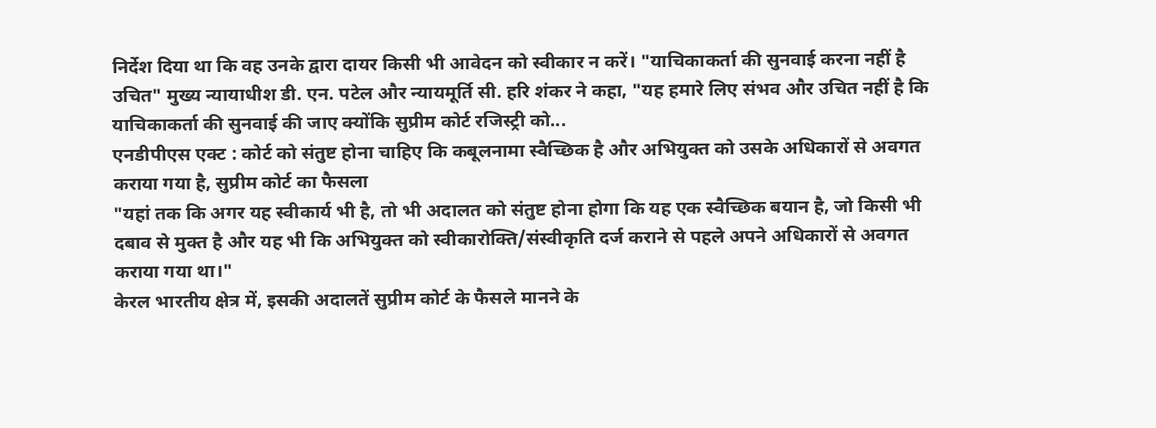निर्देश दिया था कि वह उनके द्वारा दायर किसी भी आवेदन को स्वीकार न करें। "याचिकाकर्ता की सुनवाई करना नहीं है उचित" मुख्य न्यायाधीश डी. एन. पटेल और न्यायमूर्ति सी. हरि शंकर ने कहा, "यह हमारे लिए संभव और उचित नहीं है कि याचिकाकर्ता की सुनवाई की जाए क्योंकि सुप्रीम कोर्ट रजिस्ट्री को...
एनडीपीएस एक्ट : कोर्ट को संतुष्ट होना चाहिए कि कबूलनामा स्वैच्छिक है और अभियुक्त को उसके अधिकारों से अवगत कराया गया है, सुप्रीम कोर्ट का फैसला
"यहां तक कि अगर यह स्वीकार्य भी है, तो भी अदालत को संतुष्ट होना होगा कि यह एक स्वैच्छिक बयान है, जो किसी भी दबाव से मुक्त है और यह भी कि अभियुक्त को स्वीकारोक्ति/संस्वीकृति दर्ज कराने से पहले अपने अधिकारों से अवगत कराया गया था।"
केरल भारतीय क्षेत्र में, इसकी अदालतें सुप्रीम कोर्ट के फैसले मानने के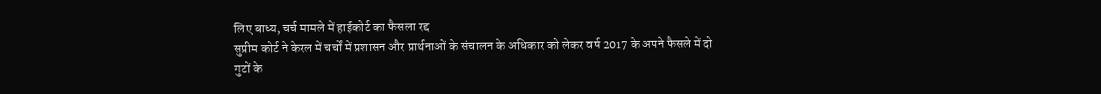लिए बाध्य, चर्च मामले में हाईकोर्ट का फैसला रद्द
सुप्रीम कोर्ट ने केरल में चर्चों में प्रशासन और प्रार्थनाओं के संचालन के अधिकार को लेकर वर्ष 2017 के अपने फैसले में दो गुटों के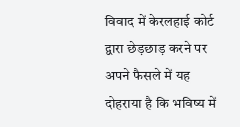विवाद में केरलहाई कोर्ट द्वारा छेड़छाड़ करने पर अपने फैसले में यह दोहराया है कि भविष्य में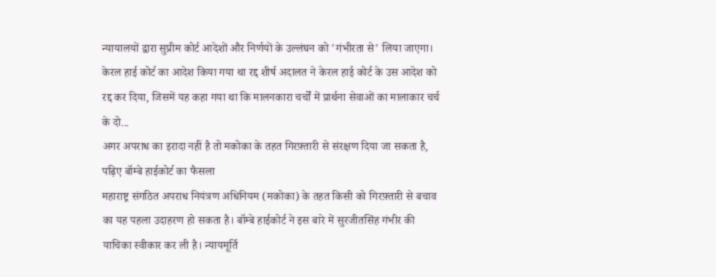न्यायालयों द्वारा सुप्रीम कोर्ट आदेशों और निर्णयों के उल्लंघन को 'गंभीरता से' लिया जाएगा। केरल हाई कोर्ट का आदेश किया गया था रद्द शीर्ष अदालत ने केरल हाई कोर्ट के उस आदेश को रद्द कर दिया, जिसमें यह कहा गया था कि मालनकारा चर्चों में प्रार्थना सेवाओं का मालाकार चर्च के दो...
अगर अपराध का इरादा नहीं है तो मकोका के तहत गिरफ़्तारी से संरक्षण दिया जा सकता है, पढ़िए बॉम्बे हाईकोर्ट का फैसला
महाराष्ट्र संगठित अपराध नियंत्रण अधिनियम (मकोका) के तहत किसी को गिरफ़्तारी से बचाव का यह पहला उदाहरण हो सकता है। बॉम्बे हाईकोर्ट ने इस बारे में सुरजीतसिंह गंभीर की याचिका स्वीकार कर ली है। न्यायमूर्ति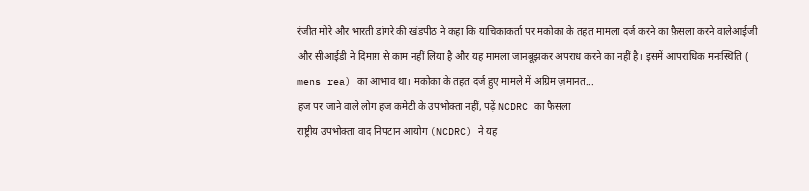रंजीत मोरे और भारती डांगरे की खंडपीठ ने कहा कि याचिकाकर्ता पर मकोका के तहत मामला दर्ज करने का फ़ैसला करने वालेआईजी और सीआईडी ने दिमाग़ से काम नहीं लिया है और यह मामला जानबूझकर अपराध करने का नहीं है। इसमें आपराधिक मनःस्थिति ( mens rea) का आभाव था। मकोका के तहत दर्ज हुए मामले में अग्रिम ज़मानत...
हज पर जाने वाले लोग हज कमेटी के उपभोक्ता नहीं, पढ़ें NCDRC का फैसला
राष्ट्रीय उपभोक्ता वाद निपटान आयोग (NCDRC) ने यह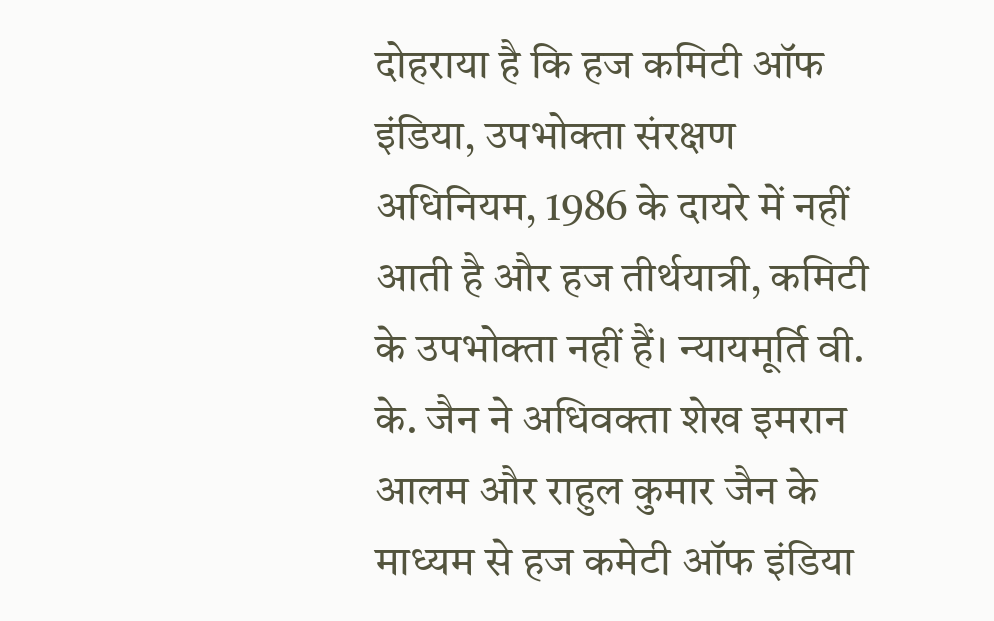दोहराया है कि हज कमिटी ऑफ इंडिया, उपभोक्ता संरक्षण अधिनियम, 1986 के दायरे में नहीं आती है और हज तीर्थयात्री, कमिटी के उपभोक्ता नहीं हैं। न्यायमूर्ति वी. के. जैन ने अधिवक्ता शेख इमरान आलम और राहुल कुमार जैन के माध्यम से हज कमेटी ऑफ इंडिया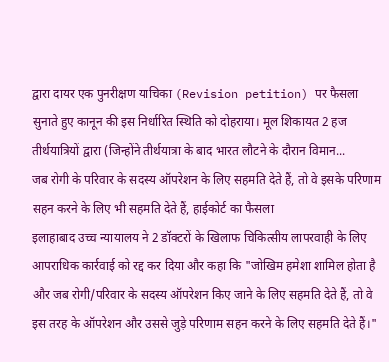द्वारा दायर एक पुनरीक्षण याचिका (Revision petition) पर फैसला सुनाते हुए कानून की इस निर्धारित स्थिति को दोहराया। मूल शिकायत 2 हज तीर्थयात्रियों द्वारा (जिन्होंने तीर्थयात्रा के बाद भारत लौटने के दौरान विमान...
जब रोगी के परिवार के सदस्य ऑपरेशन के लिए सहमति देते हैं, तो वे इसके परिणाम सहन करने के लिए भी सहमति देते हैं, हाईकोर्ट का फैसला
इलाहाबाद उच्च न्यायालय ने 2 डॉक्टरों के खिलाफ चिकित्सीय लापरवाही के लिए आपराधिक कार्रवाई को रद्द कर दिया और कहा कि "जोखिम हमेशा शामिल होता है और जब रोगी/परिवार के सदस्य ऑपरेशन किए जाने के लिए सहमति देते हैं, तो वे इस तरह के ऑपरेशन और उससे जुड़े परिणाम सहन करने के लिए सहमति देते हैं।"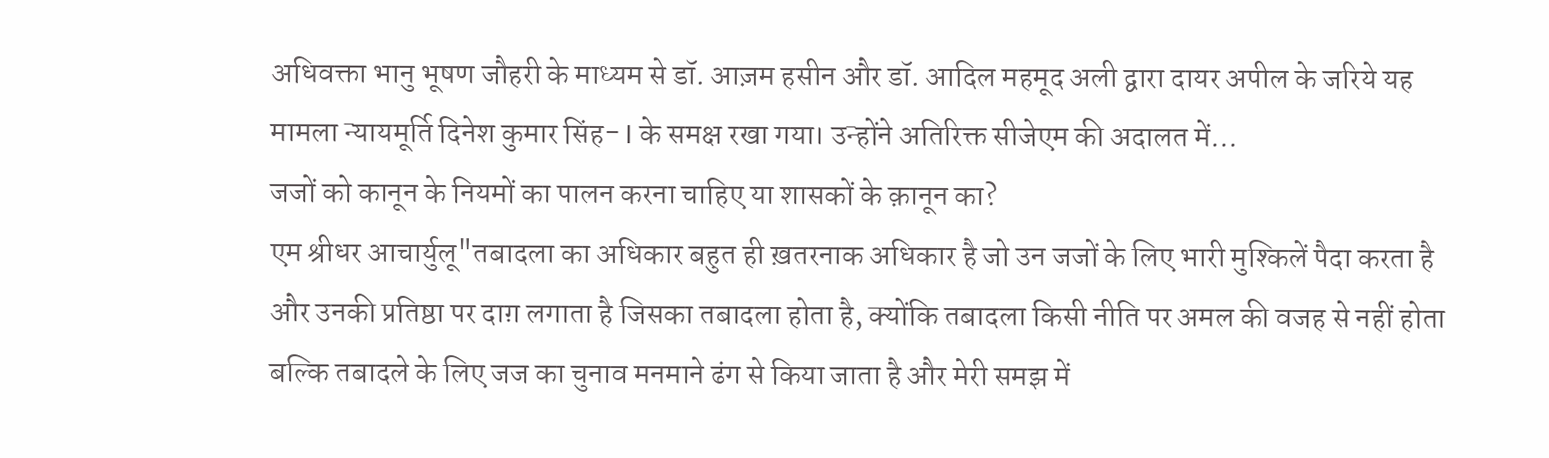अधिवक्ता भानु भूषण जौहरी के माध्यम से डॉ. आज़म हसीन और डॉ. आदिल महमूद अली द्वारा दायर अपील के जरिये यह मामला न्यायमूर्ति दिनेश कुमार सिंह- I के समक्ष रखा गया। उन्होंने अतिरिक्त सीजेएम की अदालत में...
जजों को कानून के नियमों का पालन करना चाहिए या शासकों के क़ानून का?
एम श्रीधर आचार्युलू"तबादला का अधिकार बहुत ही ख़तरनाक अधिकार है जो उन जजों के लिए भारी मुश्किलें पैदा करता है और उनकी प्रतिष्ठा पर दाग़ लगाता है जिसका तबादला होता है, क्योंकि तबादला किसी नीति पर अमल की वजह से नहीं होता बल्कि तबादले के लिए जज का चुनाव मनमाने ढंग से किया जाता है और मेरी समझ में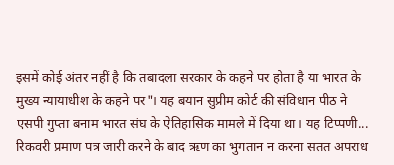इसमें कोई अंतर नहीं है कि तबादला सरकार के कहने पर होता है या भारत के मुख्य न्यायाधीश के कहने पर"। यह बयान सुप्रीम कोर्ट की संविधान पीठ ने एसपी गुप्ता बनाम भारत संघ के ऐतिहासिक मामले में दिया था। यह टिप्पणी...
रिकवरी प्रमाण पत्र जारी करने के बाद ऋण का भुगतान न करना सतत अपराध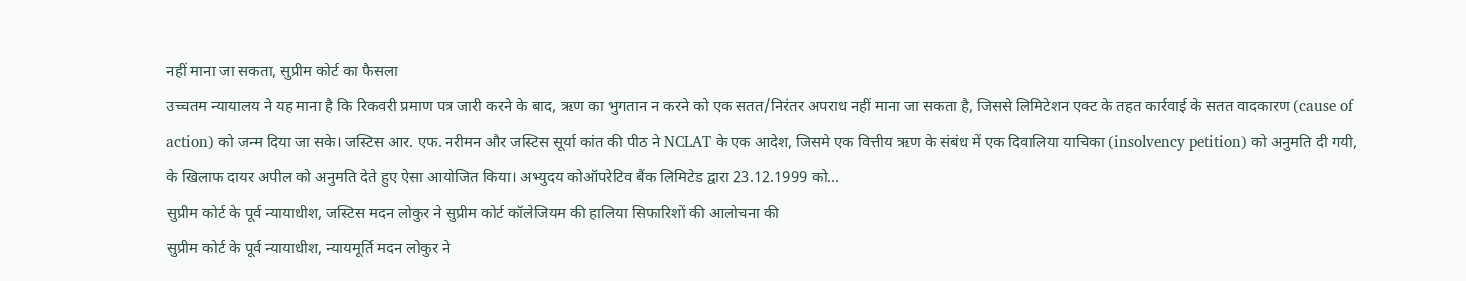नहीं माना जा सकता, सुप्रीम कोर्ट का फैसला
उच्चतम न्यायालय ने यह माना है कि रिकवरी प्रमाण पत्र जारी करने के बाद, ऋण का भुगतान न करने को एक सतत/निरंतर अपराध नहीं माना जा सकता है, जिससे लिमिटेशन एक्ट के तहत कार्रवाई के सतत वादकारण (cause of action) को जन्म दिया जा सके। जस्टिस आर. एफ. नरीमन और जस्टिस सूर्या कांत की पीठ ने NCLAT के एक आदेश, जिसमे एक वित्तीय ऋण के संबंध में एक दिवालिया याचिका (insolvency petition) को अनुमति दी गयी, के खिलाफ दायर अपील को अनुमति देते हुए ऐसा आयोजित किया। अभ्युदय कोऑपरेटिव बैंक लिमिटेड द्वारा 23.12.1999 को...
सुप्रीम कोर्ट के पूर्व न्यायाधीश, जस्टिस मदन लोकुर ने सुप्रीम कोर्ट कॉलेजियम की हालिया सिफारिशों की आलोचना की
सुप्रीम कोर्ट के पूर्व न्यायाधीश, न्यायमूर्ति मदन लोकुर ने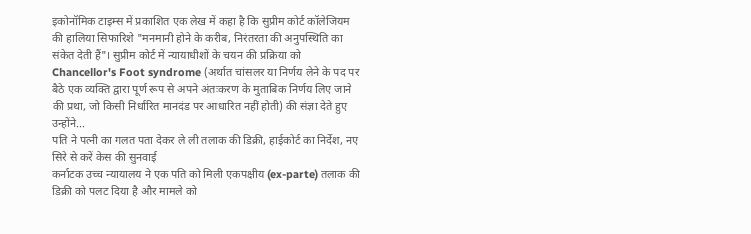इकोनॉमिक टाइम्स में प्रकाशित एक लेख में कहा है कि सुप्रीम कोर्ट कॉलेजियम की हालिया सिफारिशे "मनमानी होने के करीब, निरंतरता की अनुपस्थिति का संकेत देती हैं"। सुप्रीम कोर्ट में न्यायाधीशों के चयन की प्रक्रिया को Chancellor's Foot syndrome (अर्थात चांसलर या निर्णय लेने के पद पर बैठे एक व्यक्ति द्वारा पूर्ण रूप से अपने अंतःकरण के मुताबिक निर्णय लिए जाने की प्रथा, जो किसी निर्धारित मानदंड पर आधारित नहीं होती) की संज्ञा देते हुए उन्होंने...
पति ने पत्नी का गलत पता देकर ले ली तलाक की डिक्री, हाईकोर्ट का निर्देश, नए सिरे से करें केस की सुनवाई
कर्नाटक उच्च न्यायालय ने एक पति को मिली एकपक्षीय (ex-parte) तलाक की डिक्री को पलट दिया है और मामले को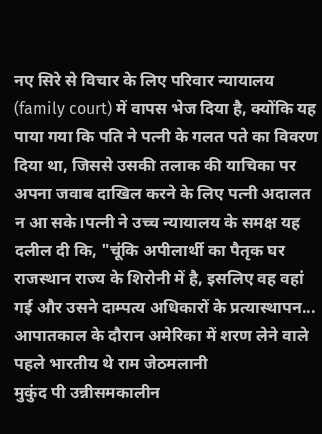नए सिरे से विचार के लिए परिवार न्यायालय (family court) में वापस भेज दिया है, क्योंकि यह पाया गया कि पति ने पत्नी के गलत पते का विवरण दिया था, जिससे उसकी तलाक की याचिका पर अपना जवाब दाखिल करने के लिए पत्नी अदालत न आ सके।पत्नी ने उच्च न्यायालय के समक्ष यह दलील दी कि, "चूंकि अपीलार्थी का पैतृक घर राजस्थान राज्य के शिरोनी में है, इसलिए वह वहां गई और उसने दाम्पत्य अधिकारों के प्रत्यास्थापन...
आपातकाल के दौरान अमेरिका में शरण लेने वाले पहले भारतीय थे राम जेठमलानी
मुकुंद पी उन्नीसमकालीन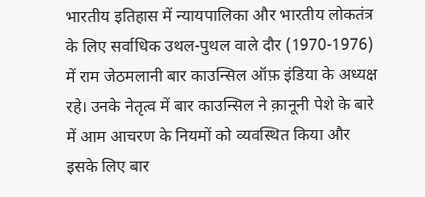भारतीय इतिहास में न्यायपालिका और भारतीय लोकतंत्र के लिए सर्वाधिक उथल-पुथल वाले दौर (1970-1976) में राम जेठमलानी बार काउन्सिल ऑफ़ इंडिया के अध्यक्ष रहे। उनके नेतृत्व में बार काउन्सिल ने क़ानूनी पेशे के बारे में आम आचरण के नियमों को व्यवस्थित किया और इसके लिए बार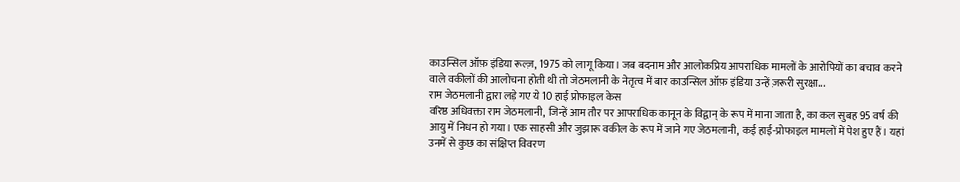काउन्सिल ऑफ़ इंडिया रूल्ज़, 1975 को लागू किया। जब बदनाम और आलोकप्रिय आपराधिक मामलों के आरोपियों का बचाव करने वाले वकीलों की आलोचना होती थी तो जेठमलानी के नेतृत्व में बार काउन्सिल ऑफ़ इंडिया उन्हें ज़रूरी सुरक्षा...
राम जेठमलानी द्वारा लड़े गए ये 10 हाई प्रोफाइल केस
वरिष्ठ अधिवक्ता राम जेठमलानी, जिन्हें आम तौर पर आपराधिक कानून के विद्वान् के रूप में माना जाता है, का कल सुबह 95 वर्ष की आयु में निधन हो गया। एक साहसी और जुझारू वकील के रूप में जाने गए जेठमलानी, कई हाई-प्रोफाइल मामलों में पेश हुए हैं। यहां उनमें से कुछ का संक्षिप्त विवरण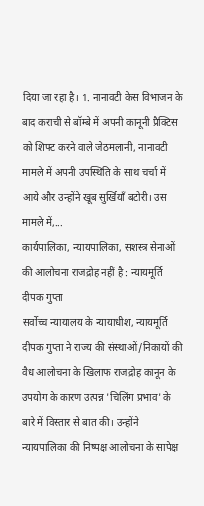दिया जा रहा है। 1. नानावटी केस विभाजन के बाद कराची से बॉम्बे में अपनी कानूनी प्रैक्टिस को शिफ्ट करने वाले जेठमलानी, नानावटी मामले में अपनी उपस्थिति के साथ चर्चा में आये और उन्होंने खूब सुर्खियाँ बटोरी। उस मामले में,...
कार्यपालिका, न्यायपालिका, सशस्त्र सेनाओं की आलोचना राजद्रोह नहीं है : न्यायमूर्ति दीपक गुप्ता
सर्वोच्च न्यायालय के न्यायाधीश, न्यायमूर्ति दीपक गुप्ता ने राज्य की संस्थाओं/निकायों की वैध आलोचना के खिलाफ राजद्रोह कानून के उपयोग के कारण उत्पन्न 'चिलिंग प्रभाव' के बारे में विस्तार से बात की। उन्होंने न्यायपालिका की निष्पक्ष आलोचना के सापेक्ष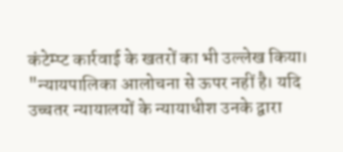कंटेम्प्ट कार्रवाई के खतरों का भी उल्लेख किया। "न्यायपालिका आलोचना से ऊपर नहीं है। यदि उच्चतर न्यायालयों के न्यायाधीश उनके द्वारा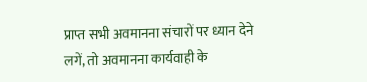प्राप्त सभी अवमानना संचारों पर ध्यान देने लगें, तो अवमानना कार्यवाही के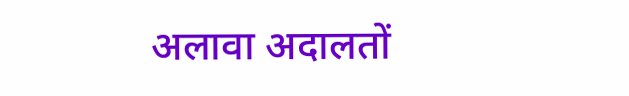अलावा अदालतों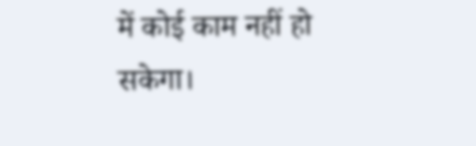में कोई काम नहीं हो सकेगा।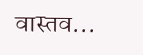वास्तव...